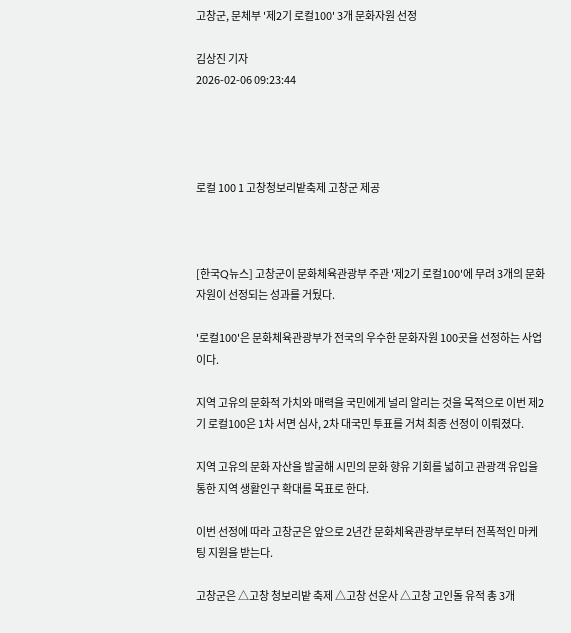고창군, 문체부 '제2기 로컬100' 3개 문화자원 선정

김상진 기자
2026-02-06 09:23:44




로컬 100 1 고창청보리밭축제 고창군 제공



[한국Q뉴스] 고창군이 문화체육관광부 주관 '제2기 로컬100'에 무려 3개의 문화자원이 선정되는 성과를 거뒀다.

'로컬100'은 문화체육관광부가 전국의 우수한 문화자원 100곳을 선정하는 사업이다.

지역 고유의 문화적 가치와 매력을 국민에게 널리 알리는 것을 목적으로 이번 제2기 로컬100은 1차 서면 심사, 2차 대국민 투표를 거쳐 최종 선정이 이뤄졌다.

지역 고유의 문화 자산을 발굴해 시민의 문화 향유 기회를 넓히고 관광객 유입을 통한 지역 생활인구 확대를 목표로 한다.

이번 선정에 따라 고창군은 앞으로 2년간 문화체육관광부로부터 전폭적인 마케팅 지원을 받는다.

고창군은 △고창 청보리밭 축제 △고창 선운사 △고창 고인돌 유적 총 3개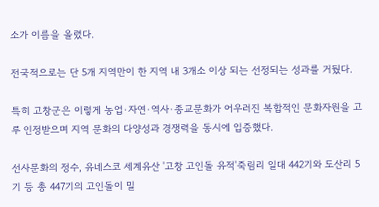소가 이름을 올렸다.

전국적으로는 단 5개 지역만이 한 지역 내 3개소 이상 되는 선정되는 성과를 거뒀다.

특히 고창군은 이렇게 농업·자연·역사·종교문화가 어우러진 복합적인 문화자원을 고루 인정받으며 지역 문화의 다양성과 경쟁력을 동시에 입증했다.

선사문화의 정수, 유네스코 세계유산 '고창 고인돌 유적'죽림리 일대 442기와 도산리 5기 등 총 447기의 고인돌이 밀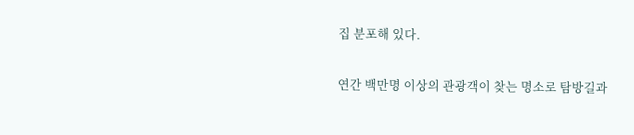집 분포해 있다.

연간 백만명 이상의 관광객이 찾는 명소로 탐방길과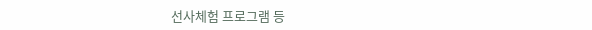선사체험 프로그램 등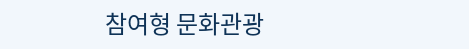참여형 문화관광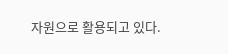자원으로 활용되고 있다.